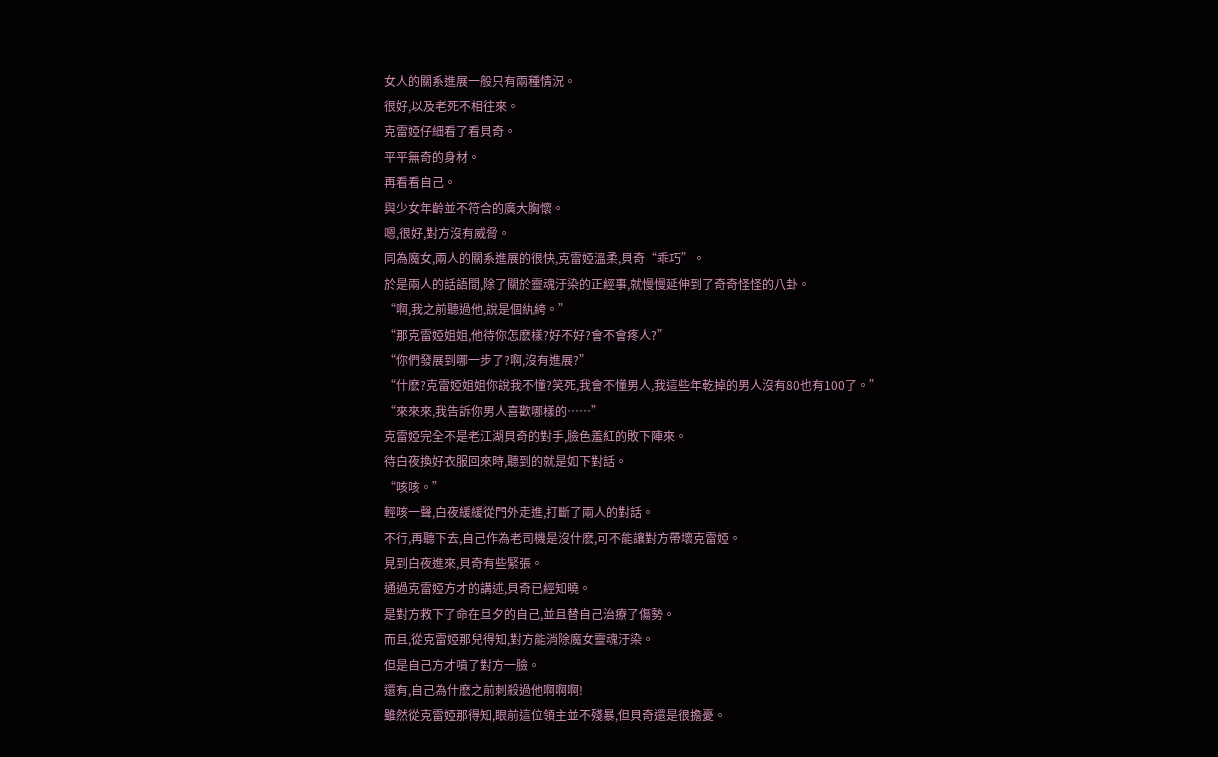女人的關系進展一般只有兩種情況。
很好,以及老死不相往來。
克雷婭仔細看了看貝奇。
平平無奇的身材。
再看看自己。
與少女年齡並不符合的廣大胸懷。
嗯,很好,對方沒有威脅。
同為魔女,兩人的關系進展的很快,克雷婭溫柔,貝奇“乖巧”。
於是兩人的話語間,除了關於靈魂汙染的正經事,就慢慢延伸到了奇奇怪怪的八卦。
“啊,我之前聽過他,說是個紈絝。”
“那克雷婭姐姐,他待你怎麽樣?好不好?會不會疼人?”
“你們發展到哪一步了?啊,沒有進展?”
“什麽?克雷婭姐姐你說我不懂?笑死,我會不懂男人,我這些年乾掉的男人沒有80也有100了。”
“來來來,我告訴你男人喜歡哪樣的……”
克雷婭完全不是老江湖貝奇的對手,臉色羞紅的敗下陣來。
待白夜換好衣服回來時,聽到的就是如下對話。
“咳咳。”
輕咳一聲,白夜緩緩從門外走進,打斷了兩人的對話。
不行,再聽下去,自己作為老司機是沒什麽,可不能讓對方帶壞克雷婭。
見到白夜進來,貝奇有些緊張。
通過克雷婭方才的講述,貝奇已經知曉。
是對方救下了命在旦夕的自己,並且替自己治療了傷勢。
而且,從克雷婭那兒得知,對方能消除魔女靈魂汙染。
但是自己方才噴了對方一臉。
還有,自己為什麽之前刺殺過他啊啊啊!
雖然從克雷婭那得知,眼前這位領主並不殘暴,但貝奇還是很擔憂。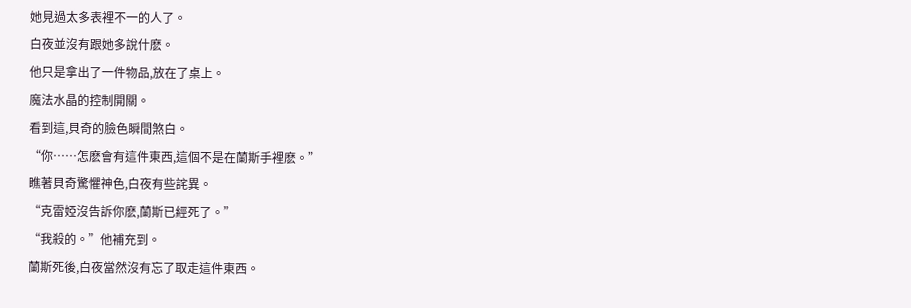她見過太多表裡不一的人了。
白夜並沒有跟她多說什麽。
他只是拿出了一件物品,放在了桌上。
魔法水晶的控制開關。
看到這,貝奇的臉色瞬間煞白。
“你……怎麽會有這件東西,這個不是在蘭斯手裡麽。”
瞧著貝奇驚懼神色,白夜有些詫異。
“克雷婭沒告訴你麽,蘭斯已經死了。”
“我殺的。”他補充到。
蘭斯死後,白夜當然沒有忘了取走這件東西。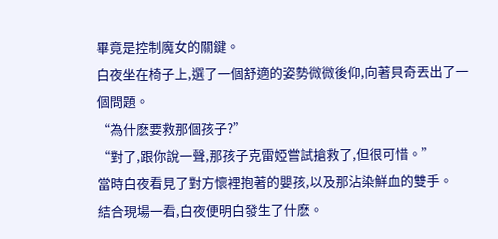畢竟是控制魔女的關鍵。
白夜坐在椅子上,選了一個舒適的姿勢微微後仰,向著貝奇丟出了一個問題。
“為什麽要救那個孩子?”
“對了,跟你說一聲,那孩子克雷婭嘗試搶救了,但很可惜。”
當時白夜看見了對方懷裡抱著的嬰孩,以及那沾染鮮血的雙手。
結合現場一看,白夜便明白發生了什麽。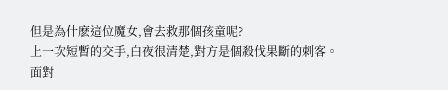但是為什麽這位魔女,會去救那個孩童呢?
上一次短暫的交手,白夜很清楚,對方是個殺伐果斷的刺客。
面對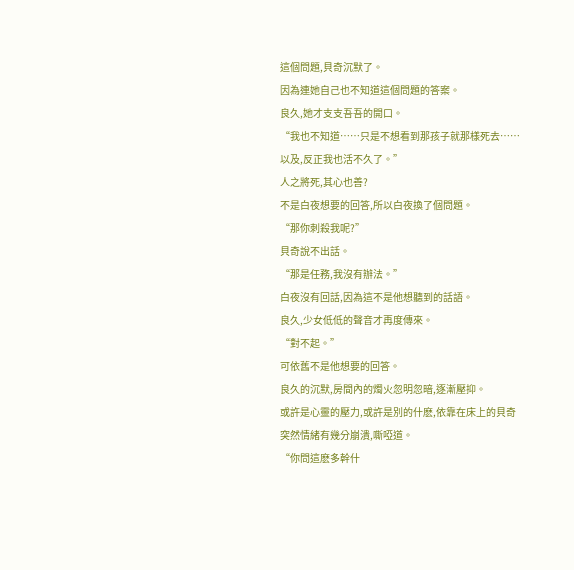這個問題,貝奇沉默了。
因為連她自己也不知道這個問題的答案。
良久,她才支支吾吾的開口。
“我也不知道……只是不想看到那孩子就那樣死去……以及,反正我也活不久了。”
人之將死,其心也善?
不是白夜想要的回答,所以白夜換了個問題。
“那你刺殺我呢?”
貝奇說不出話。
“那是任務,我沒有辦法。”
白夜沒有回話,因為這不是他想聽到的話語。
良久,少女低低的聲音才再度傳來。
“對不起。”
可依舊不是他想要的回答。
良久的沉默,房間內的燭火忽明忽暗,逐漸壓抑。
或許是心靈的壓力,或許是別的什麽,依靠在床上的貝奇突然情緒有幾分崩潰,嘶啞道。
“你問這麽多幹什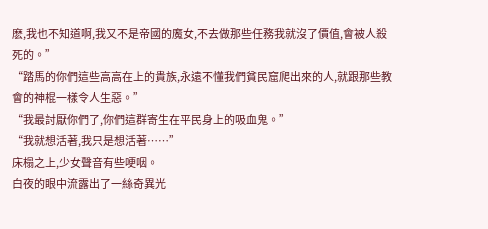麽,我也不知道啊,我又不是帝國的魔女,不去做那些任務我就沒了價值,會被人殺死的。”
“踏馬的你們這些高高在上的貴族,永遠不懂我們貧民窟爬出來的人,就跟那些教會的神棍一樣令人生惡。”
“我最討厭你們了,你們這群寄生在平民身上的吸血鬼。”
“我就想活著,我只是想活著……”
床榻之上,少女聲音有些哽咽。
白夜的眼中流露出了一絲奇異光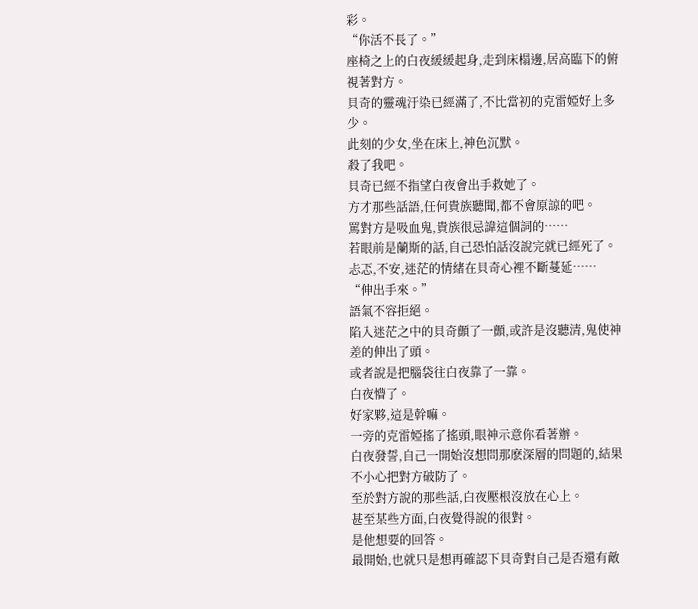彩。
“你活不長了。”
座椅之上的白夜緩緩起身,走到床榻邊,居高臨下的俯視著對方。
貝奇的靈魂汙染已經滿了,不比當初的克雷婭好上多少。
此刻的少女,坐在床上,神色沉默。
殺了我吧。
貝奇已經不指望白夜會出手救她了。
方才那些話語,任何貴族聽聞,都不會原諒的吧。
罵對方是吸血鬼,貴族很忌諱這個詞的……
若眼前是蘭斯的話,自己恐怕話沒說完就已經死了。
忐忑,不安,迷茫的情緒在貝奇心裡不斷蔓延……
“伸出手來。”
語氣不容拒絕。
陷入迷茫之中的貝奇顫了一顫,或許是沒聽清,鬼使神差的伸出了頭。
或者說是把腦袋往白夜靠了一靠。
白夜懵了。
好家夥,這是幹嘛。
一旁的克雷婭搖了搖頭,眼神示意你看著辦。
白夜發誓,自己一開始沒想問那麽深層的問題的,結果不小心把對方破防了。
至於對方說的那些話,白夜壓根沒放在心上。
甚至某些方面,白夜覺得說的很對。
是他想要的回答。
最開始,也就只是想再確認下貝奇對自己是否還有敵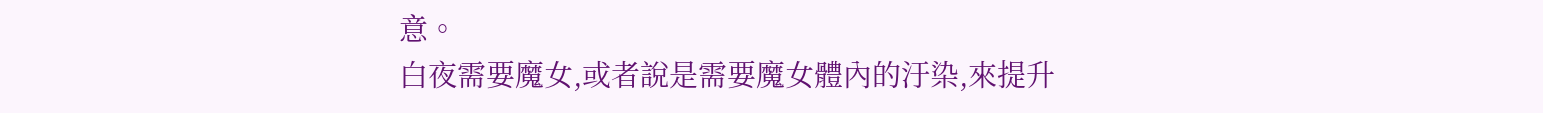意。
白夜需要魔女,或者說是需要魔女體內的汙染,來提升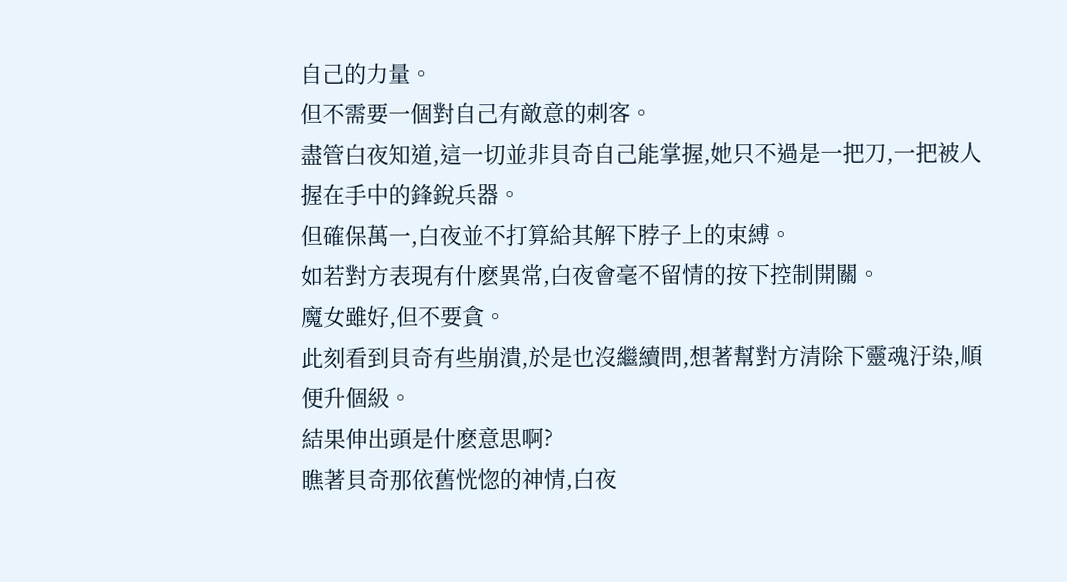自己的力量。
但不需要一個對自己有敵意的刺客。
盡管白夜知道,這一切並非貝奇自己能掌握,她只不過是一把刀,一把被人握在手中的鋒銳兵器。
但確保萬一,白夜並不打算給其解下脖子上的束縛。
如若對方表現有什麽異常,白夜會毫不留情的按下控制開關。
魔女雖好,但不要貪。
此刻看到貝奇有些崩潰,於是也沒繼續問,想著幫對方清除下靈魂汙染,順便升個級。
結果伸出頭是什麽意思啊?
瞧著貝奇那依舊恍惚的神情,白夜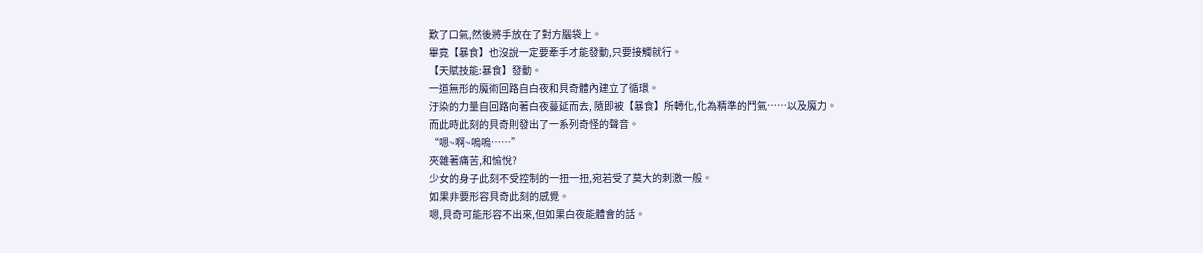歎了口氣,然後將手放在了對方腦袋上。
畢竟【暴食】也沒說一定要牽手才能發動,只要接觸就行。
【天賦技能:暴食】發動。
一道無形的魔術回路自白夜和貝奇體內建立了循環。
汙染的力量自回路向著白夜蔓延而去, 隨即被【暴食】所轉化,化為精準的鬥氣……以及魔力。
而此時此刻的貝奇則發出了一系列奇怪的聲音。
“嗯~啊~嗚嗚……”
夾雜著痛苦,和愉悅?
少女的身子此刻不受控制的一扭一扭,宛若受了莫大的刺激一般。
如果非要形容貝奇此刻的感覺。
嗯,貝奇可能形容不出來,但如果白夜能體會的話。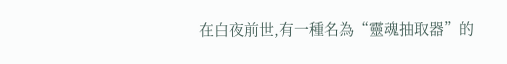在白夜前世,有一種名為“靈魂抽取器”的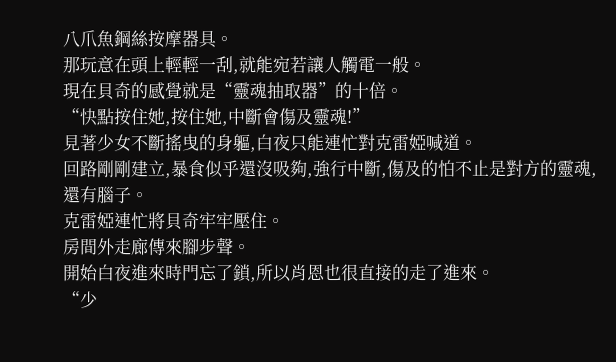八爪魚鋼絲按摩器具。
那玩意在頭上輕輕一刮,就能宛若讓人觸電一般。
現在貝奇的感覺就是“靈魂抽取器”的十倍。
“快點按住她,按住她,中斷會傷及靈魂!”
見著少女不斷搖曳的身軀,白夜只能連忙對克雷婭喊道。
回路剛剛建立,暴食似乎還沒吸夠,強行中斷,傷及的怕不止是對方的靈魂,還有腦子。
克雷婭連忙將貝奇牢牢壓住。
房間外走廊傳來腳步聲。
開始白夜進來時門忘了鎖,所以肖恩也很直接的走了進來。
“少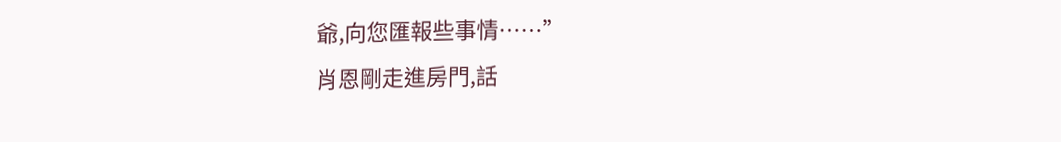爺,向您匯報些事情……”
肖恩剛走進房門,話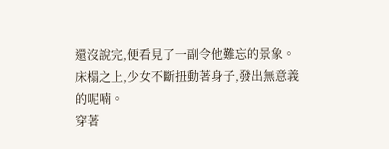還沒說完,便看見了一副令他難忘的景象。
床榻之上,少女不斷扭動著身子,發出無意義的呢喃。
穿著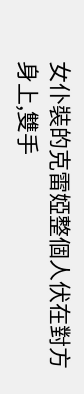女仆裝的克雷婭整個人伏在對方身上,雙手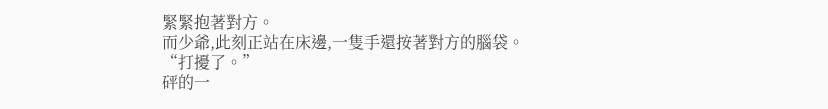緊緊抱著對方。
而少爺,此刻正站在床邊,一隻手還按著對方的腦袋。
“打擾了。”
砰的一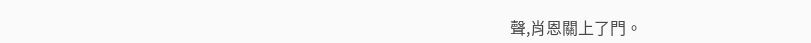聲,肖恩關上了門。